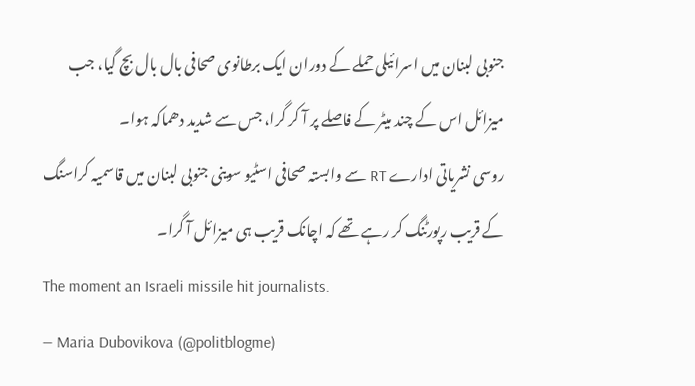جنوبی لبنان میں اسرائیلی حملے کے دوران ایک برطانوی صحافی بال بال بچ گیا، جب میزائل اس کے چند میٹر کے فاصلے پر آ کر گرا، جس سے شدید دھماکہ ہوا۔
روسی نشریاتی ادارے RT سے وابستہ صحافی اسٹیو سوینی جنوبی لبنان میں قاسمیہ کراسنگ کے قریب رپورٹنگ کر رہے تھے کہ اچانک قریب ہی میزائل آ گرا۔
The moment an Israeli missile hit journalists.
— Maria Dubovikova (@politblogme)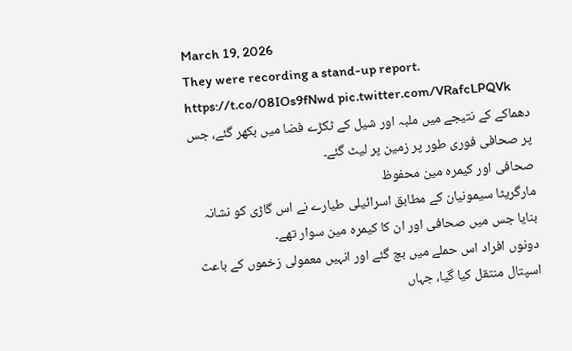March 19, 2026
They were recording a stand-up report. https://t.co/08IOs9fNwd pic.twitter.com/VRafcLPQVk
دھماکے کے نتیجے میں ملبہ اور شیل کے ٹکڑے فضا میں بکھر گئے، جس پر صحافی فوری طور پر زمین پر لیٹ گئے۔
صحافی اور کیمرہ مین محفوظ
مارگریٹا سیمونیان کے مطابق اسرائیلی طیارے نے اس گاڑی کو نشانہ بنایا جس میں صحافی اور ان کا کیمرہ مین سوار تھے۔
دونوں افراد اس حملے میں بچ گئے اور انہیں معمولی زخموں کے باعث اسپتال منتقل کیا گیا، جہاں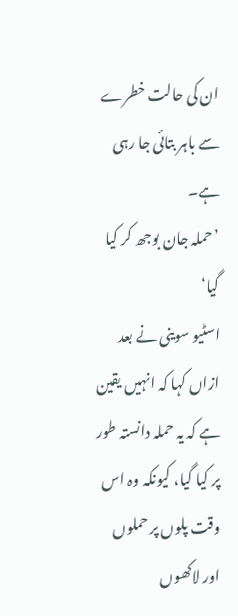ان کی حالت خطرے سے باہر بتائی جا رہی ہے۔
’حملہ جان بوجھ کر کیا گیا‘
اسٹیو سوینی نے بعد ازاں کہا کہ انہیں یقین ہے کہ یہ حملہ دانستہ طور پر کیا گیا، کیونکہ وہ اس وقت پلوں پر حملوں اور لاکھوں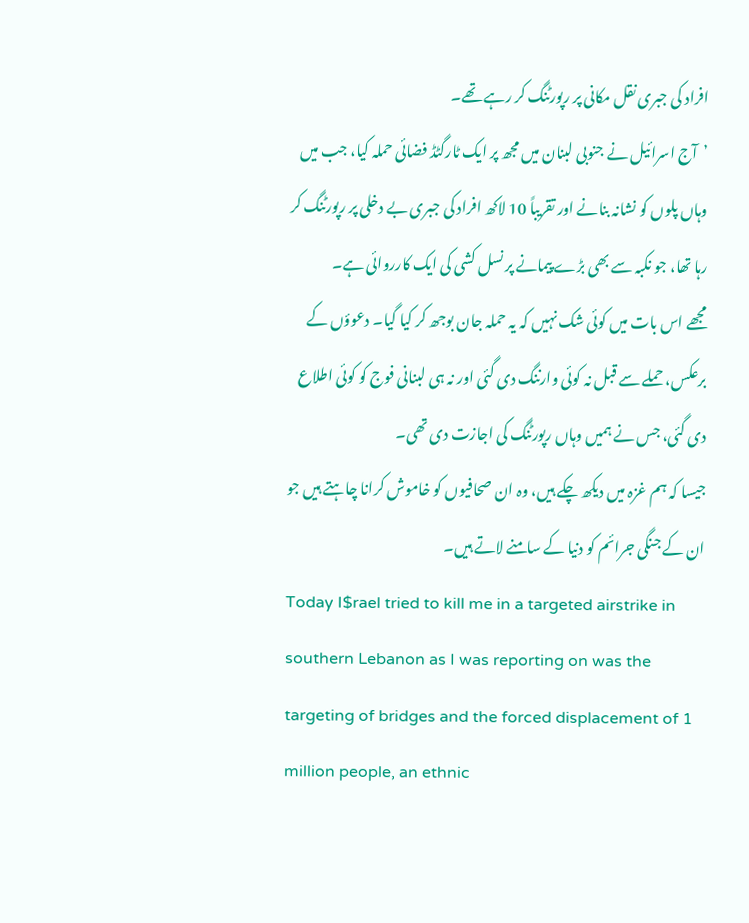افراد کی جبری نقل مکانی پر رپورٹنگ کر رہے تھے۔
’آج اسرائیل نے جنوبی لبنان میں مجھ پر ایک ٹارگٹڈ فضائی حملہ کیا، جب میں وہاں پلوں کو نشانہ بنانے اور تقریباً 10 لاکھ افراد کی جبری بے دخلی پر رپورٹنگ کر رہا تھا، جو نکبہ سے بھی بڑے پیمانے پر نسل کشی کی ایک کارروائی ہے۔
مجھے اس بات میں کوئی شک نہیں کہ یہ حملہ جان بوجھ کر کیا گیا۔ دعوؤں کے برعکس، حملے سے قبل نہ کوئی وارننگ دی گئی اور نہ ہی لبنانی فوج کو کوئی اطلاع دی گئی، جس نے ہمیں وہاں رپورٹنگ کی اجازت دی تھی۔
جیسا کہ ہم غزہ میں دیکھ چکے ہیں، وہ ان صحافیوں کو خاموش کرانا چاہتے ہیں جو ان کے جنگی جرائم کو دنیا کے سامنے لاتے ہیں۔
Today I$rael tried to kill me in a targeted airstrike in southern Lebanon as I was reporting on was the targeting of bridges and the forced displacement of 1 million people, an ethnic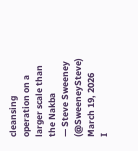cleansing operation on a larger scale than the Nakba
— Steve Sweeney (@SweeneySteve) March 19, 2026
I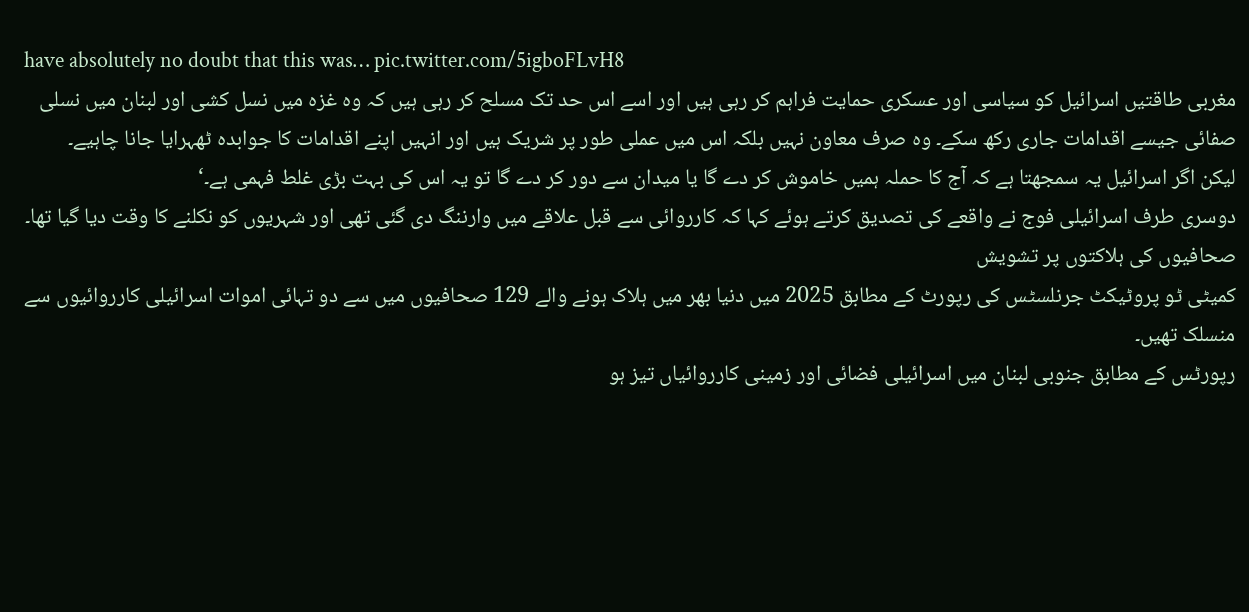have absolutely no doubt that this was… pic.twitter.com/5igboFLvH8
مغربی طاقتیں اسرائیل کو سیاسی اور عسکری حمایت فراہم کر رہی ہیں اور اسے اس حد تک مسلح کر رہی ہیں کہ وہ غزہ میں نسل کشی اور لبنان میں نسلی صفائی جیسے اقدامات جاری رکھ سکے۔ وہ صرف معاون نہیں بلکہ اس میں عملی طور پر شریک ہیں اور انہیں اپنے اقدامات کا جوابدہ ٹھہرایا جانا چاہیے۔
لیکن اگر اسرائیل یہ سمجھتا ہے کہ آج کا حملہ ہمیں خاموش کر دے گا یا میدان سے دور کر دے گا تو یہ اس کی بہت بڑی غلط فہمی ہے۔‘
دوسری طرف اسرائیلی فوج نے واقعے کی تصدیق کرتے ہوئے کہا کہ کارروائی سے قبل علاقے میں وارننگ دی گئی تھی اور شہریوں کو نکلنے کا وقت دیا گیا تھا۔
صحافیوں کی ہلاکتوں پر تشویش
کمیٹی ٹو پروٹیکٹ جرنلسٹس کی رپورٹ کے مطابق 2025 میں دنیا بھر میں ہلاک ہونے والے 129 صحافیوں میں سے دو تہائی اموات اسرائیلی کارروائیوں سے منسلک تھیں۔
رپورٹس کے مطابق جنوبی لبنان میں اسرائیلی فضائی اور زمینی کارروائیاں تیز ہو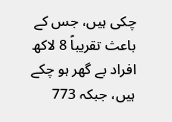چکی ہیں، جس کے باعث تقریباً 8 لاکھ افراد بے گھر ہو چکے ہیں، جبکہ 773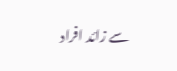سے زائد افراد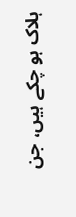ہلاک ہو چکے ہیں، جن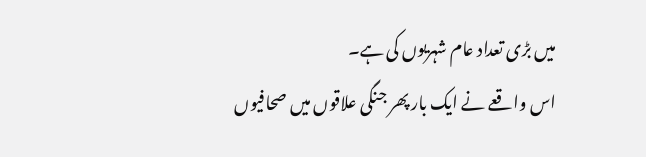میں بڑی تعداد عام شہریوں کی ہے۔
اس واقعے نے ایک بار پھر جنگی علاقوں میں صحافیوں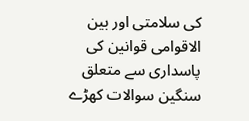کی سلامتی اور بین الاقوامی قوانین کی پاسداری سے متعلق سنگین سوالات کھڑے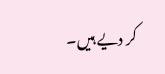کر دیے ہیں۔